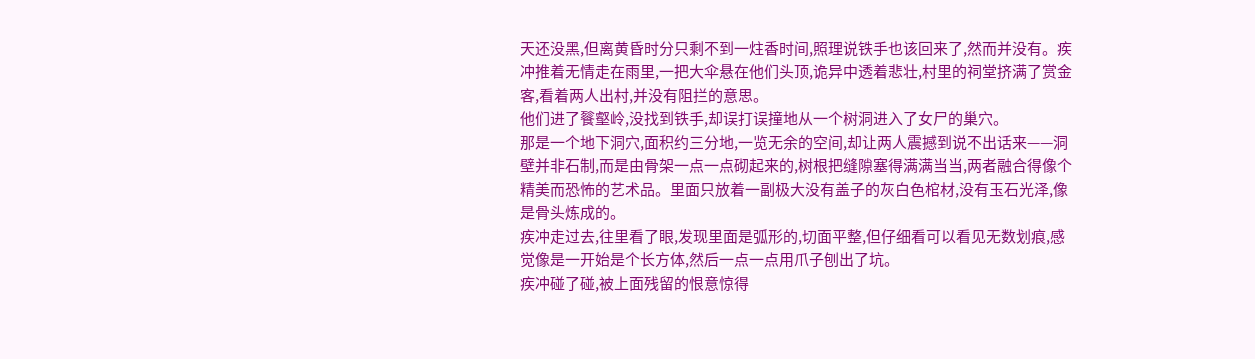天还没黑,但离黄昏时分只剩不到一炷香时间,照理说铁手也该回来了,然而并没有。疾冲推着无情走在雨里,一把大伞悬在他们头顶,诡异中透着悲壮,村里的祠堂挤满了赏金客,看着两人出村,并没有阻拦的意思。
他们进了餮壑岭,没找到铁手,却误打误撞地从一个树洞进入了女尸的巢穴。
那是一个地下洞穴,面积约三分地,一览无余的空间,却让两人震撼到说不出话来——洞壁并非石制,而是由骨架一点一点砌起来的,树根把缝隙塞得满满当当,两者融合得像个精美而恐怖的艺术品。里面只放着一副极大没有盖子的灰白色棺材,没有玉石光泽,像是骨头炼成的。
疾冲走过去,往里看了眼,发现里面是弧形的,切面平整,但仔细看可以看见无数划痕,感觉像是一开始是个长方体,然后一点一点用爪子刨出了坑。
疾冲碰了碰,被上面残留的恨意惊得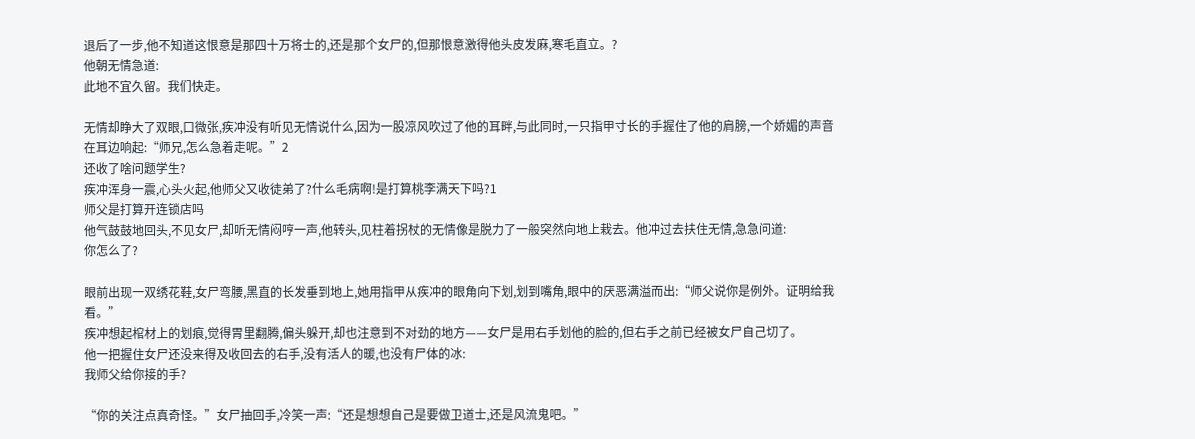退后了一步,他不知道这恨意是那四十万将士的,还是那个女尸的,但那恨意激得他头皮发麻,寒毛直立。?
他朝无情急道:
此地不宜久留。我们快走。

无情却睁大了双眼,口微张,疾冲没有听见无情说什么,因为一股凉风吹过了他的耳畔,与此同时,一只指甲寸长的手握住了他的肩膀,一个娇媚的声音在耳边响起:“师兄,怎么急着走呢。”2
还收了啥问题学生?
疾冲浑身一震,心头火起,他师父又收徒弟了?什么毛病啊!是打算桃李满天下吗?1
师父是打算开连锁店吗
他气鼓鼓地回头,不见女尸,却听无情闷哼一声,他转头,见柱着拐杖的无情像是脱力了一般突然向地上栽去。他冲过去扶住无情,急急问道:
你怎么了?

眼前出现一双绣花鞋,女尸弯腰,黑直的长发垂到地上,她用指甲从疾冲的眼角向下划,划到嘴角,眼中的厌恶满溢而出:“师父说你是例外。证明给我看。”
疾冲想起棺材上的划痕,觉得胃里翻腾,偏头躲开,却也注意到不对劲的地方——女尸是用右手划他的脸的,但右手之前已经被女尸自己切了。
他一把握住女尸还没来得及收回去的右手,没有活人的暖,也没有尸体的冰:
我师父给你接的手?

“你的关注点真奇怪。”女尸抽回手,冷笑一声:“还是想想自己是要做卫道士,还是风流鬼吧。”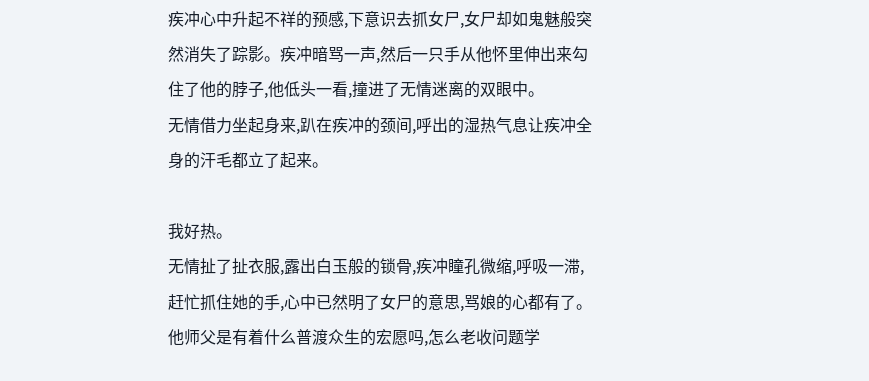疾冲心中升起不祥的预感,下意识去抓女尸,女尸却如鬼魅般突然消失了踪影。疾冲暗骂一声,然后一只手从他怀里伸出来勾住了他的脖子,他低头一看,撞进了无情迷离的双眼中。
无情借力坐起身来,趴在疾冲的颈间,呼出的湿热气息让疾冲全身的汗毛都立了起来。

我好热。
无情扯了扯衣服,露出白玉般的锁骨,疾冲瞳孔微缩,呼吸一滞,赶忙抓住她的手,心中已然明了女尸的意思,骂娘的心都有了。
他师父是有着什么普渡众生的宏愿吗,怎么老收问题学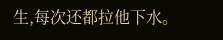生,每次还都拉他下水。